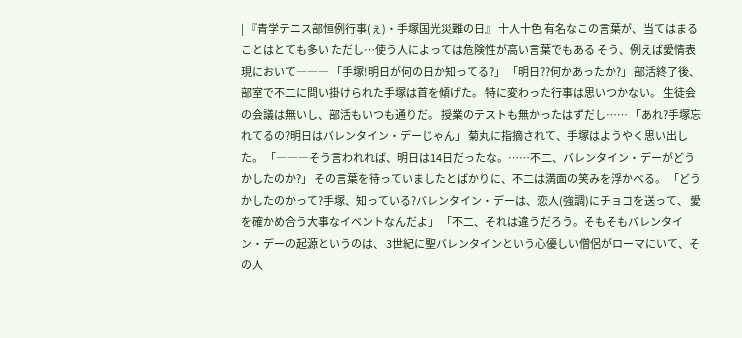| 『青学テニス部恒例行事(ぇ)・手塚国光災難の日』 十人十色 有名なこの言葉が、当てはまることはとても多い ただし…使う人によっては危険性が高い言葉でもある そう、例えば愛情表現において――― 「手塚!明日が何の日か知ってる?」 「明日??何かあったか?」 部活終了後、部室で不二に問い掛けられた手塚は首を傾げた。 特に変わった行事は思いつかない。 生徒会の会議は無いし、部活もいつも通りだ。 授業のテストも無かったはずだし…… 「あれ?手塚忘れてるの?明日はバレンタイン・デーじゃん」 菊丸に指摘されて、手塚はようやく思い出した。 「―――そう言われれば、明日は14日だったな。……不二、バレンタイン・デーがどうかしたのか?」 その言葉を待っていましたとばかりに、不二は満面の笑みを浮かべる。 「どうかしたのかって?手塚、知っている?バレンタイン・デーは、恋人(強調)にチョコを送って、 愛を確かめ合う大事なイベントなんだよ」 「不二、それは違うだろう。そもそもバレンタイン・デーの起源というのは、 3世紀に聖バレンタインという心優しい僧侶がローマにいて、その人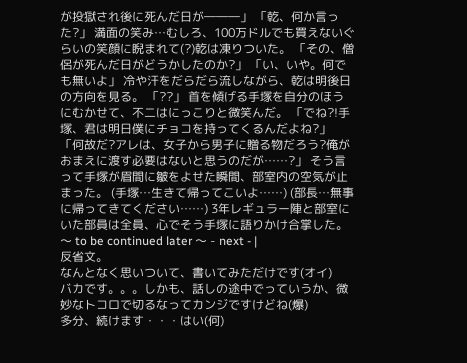が投獄され後に死んだ日が―――」 「乾、何か言った?」 満面の笑み…むしろ、100万ドルでも買えないぐらいの笑顔に睨まれて(?)乾は凍りついた。 「その、僧侶が死んだ日がどうかしたのか?」 「い、いや。何でも無いよ」 冷や汗をだらだら流しながら、乾は明後日の方向を見る。 「??」 首を傾げる手塚を自分のほうにむかせて、不二はにっこりと微笑んだ。 「でね?!手塚、君は明日僕にチョコを持ってくるんだよね?」 「何故だ?アレは、女子から男子に贈る物だろう?俺がおまえに渡す必要はないと思うのだが……?」 そう言って手塚が眉間に皺をよせた瞬間、部室内の空気が止まった。 (手塚…生きて帰ってこいよ……) (部長…無事に帰ってきてください……) 3年レギュラー陣と部室にいた部員は全員、心でそう手塚に語りかけ合掌した。 〜 to be continued later 〜 - next - |
反省文。
なんとなく思いついて、書いてみただけです(オイ)
バカです。。。しかも、話しの途中でっていうか、微妙なトコロで切るなってカンジですけどね(爆)
多分、続けます・・・はい(何)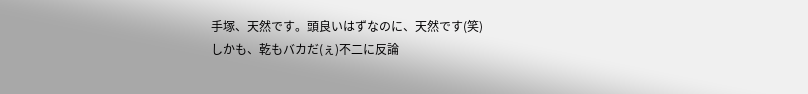手塚、天然です。頭良いはずなのに、天然です(笑)
しかも、乾もバカだ(ぇ)不二に反論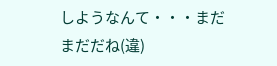しようなんて・・・まだまだだね(違)